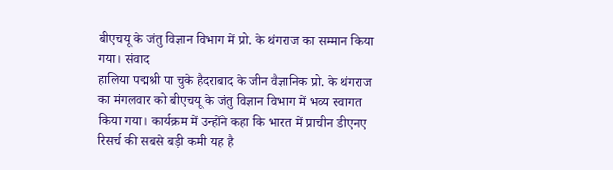बीएचयू के जंतु विज्ञान विभाग में प्रो. के थंगराज का सम्मान किया गया। संवाद
हालिया पद्मश्री पा चुके हैदराबाद के जीन वैज्ञानिक प्रो. के थंगराज का मंगलवार को बीएचयू के जंतु विज्ञान विभाग में भव्य स्वागत किया गया। कार्यक्रम में उन्होंने कहा कि भारत में प्राचीन डीएनए रिसर्च की सबसे बड़ी कमी यह है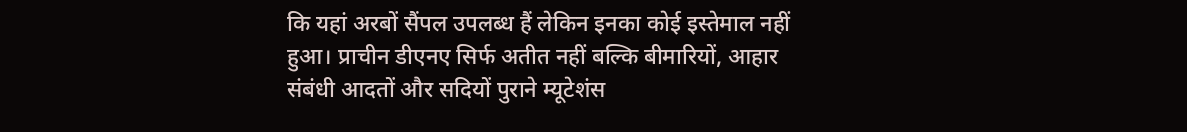कि यहां अरबों सैंपल उपलब्ध हैं लेकिन इनका कोई इस्तेमाल नहीं हुआ। प्राचीन डीएनए सिर्फ अतीत नहीं बल्कि बीमारियों, आहार संबंधी आदतों और सदियों पुराने म्यूटेशंस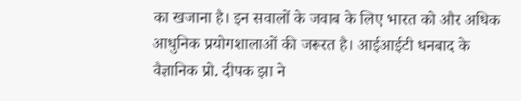का खजाना है। इन सवालों के जवाब के लिए भारत को और अधिक आधुनिक प्रयोगशालाओं की जरूरत है। आईआईटी धनबाद के वैज्ञानिक प्रो. दीपक झा ने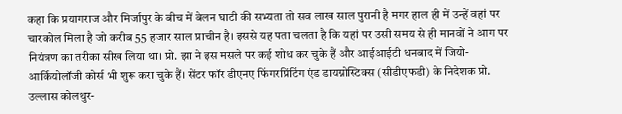कहा कि प्रयागराज और मिर्जापुर के बीच में बेलन घाटी की सभ्यता तो सव लाख साल पुरानी है मगर हाल ही में उन्हें वहां पर चारकोल मिला है जो करीब 55 हजार साल प्राचीन है। इससे यह पता चलता है कि यहां पर उसी समय से ही मानवों ने आग पर नियंत्रण का तरीका सीख लिया था। प्रो. झा ने इस मसले पर कई शोध कर चुके हैं और आईआईटी धनबाद में जियो-आर्कियोलॉजी कोर्स भी शुरू करा चुके हैं। सेंटर फॉर डीएनए फिंगरप्रिंटिंग एंड डायग्नोस्टिक्स (सीडीएफडी) के निदेशक प्रो. उल्लास कोलथुर-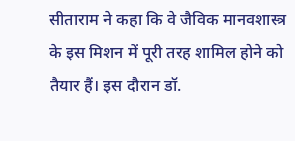सीताराम ने कहा कि वे जैविक मानवशास्त्र के इस मिशन में पूरी तरह शामिल होने को तैयार हैं। इस दौरान डॉ.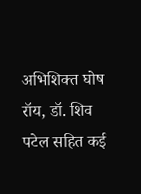अभिशिक्त घोष रॉय, डॉ. शिव पटेल सहित कई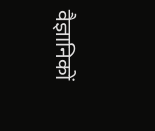वैज्ञानिकों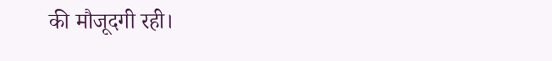की मौजूदगी रही।